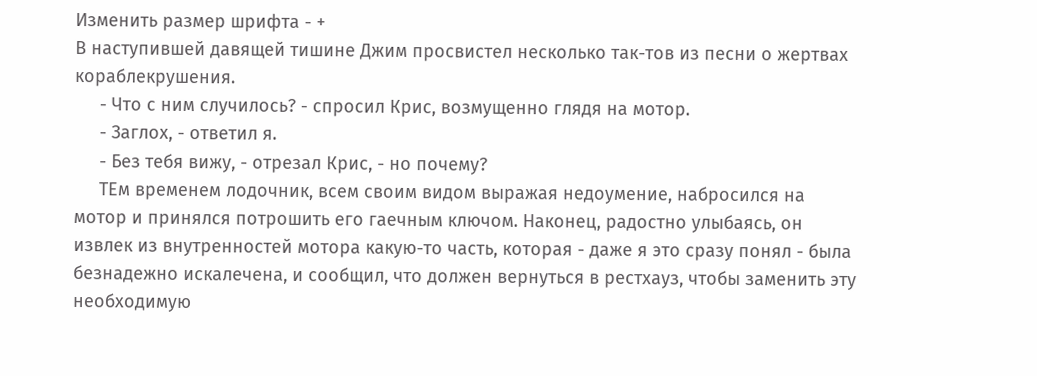Изменить размер шрифта - +
В наступившей давящей тишине Джим просвистел несколько так-тов из песни о жертвах кораблекрушения.
     - Что с ним случилось? - спросил Крис, возмущенно глядя на мотор.
     - Заглох, - ответил я.
     - Без тебя вижу, - отрезал Крис, - но почему?
     ТЕм временем лодочник, всем своим видом выражая недоумение, набросился на мотор и принялся потрошить его гаечным ключом. Наконец, радостно улыбаясь, он извлек из внутренностей мотора какую-то часть, которая - даже я это сразу понял - была безнадежно искалечена, и сообщил, что должен вернуться в рестхауз, чтобы заменить эту необходимую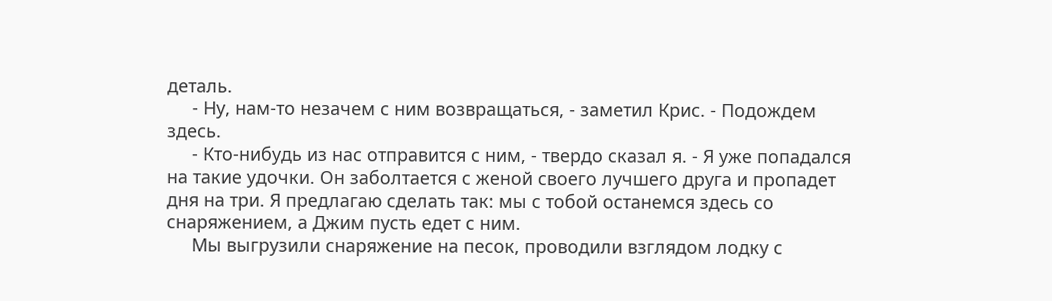деталь.
     - Ну, нам-то незачем с ним возвращаться, - заметил Крис. - Подождем здесь.
     - Кто-нибудь из нас отправится с ним, - твердо сказал я. - Я уже попадался на такие удочки. Он заболтается с женой своего лучшего друга и пропадет дня на три. Я предлагаю сделать так: мы с тобой останемся здесь со снаряжением, а Джим пусть едет с ним.
     Мы выгрузили снаряжение на песок, проводили взглядом лодку с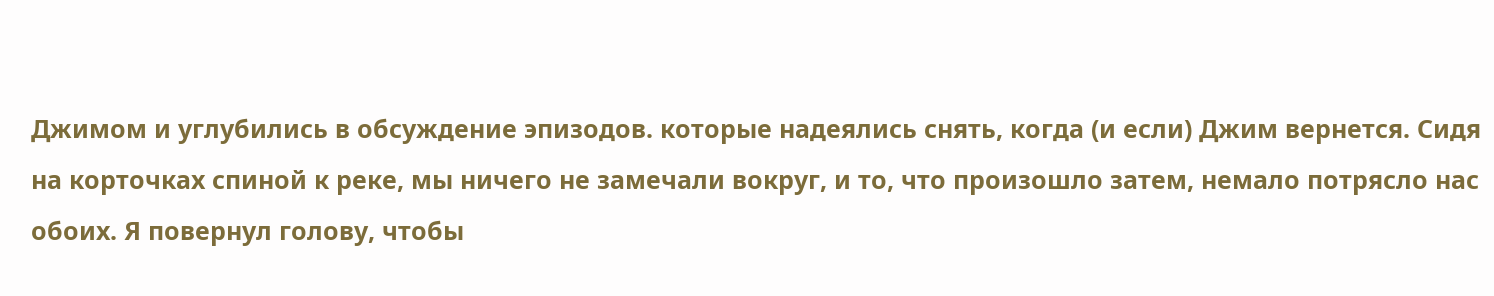Джимом и углубились в обсуждение эпизодов. которые надеялись снять, когда (и если) Джим вернется. Сидя на корточках спиной к реке, мы ничего не замечали вокруг, и то, что произошло затем, немало потрясло нас обоих. Я повернул голову, чтобы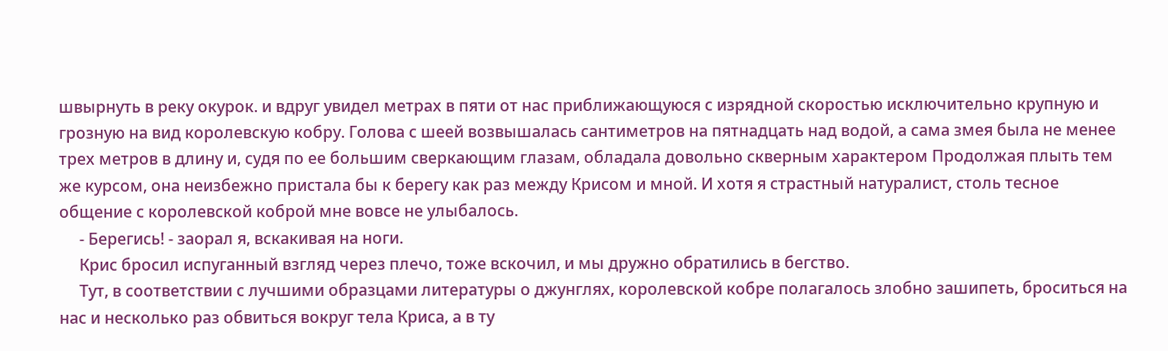швырнуть в реку окурок. и вдруг увидел метрах в пяти от нас приближающуюся с изрядной скоростью исключительно крупную и грозную на вид королевскую кобру. Голова с шеей возвышалась сантиметров на пятнадцать над водой, а сама змея была не менее трех метров в длину и, судя по ее большим сверкающим глазам, обладала довольно скверным характером Продолжая плыть тем же курсом, она неизбежно пристала бы к берегу как раз между Крисом и мной. И хотя я страстный натуралист, столь тесное общение с королевской коброй мне вовсе не улыбалось.
     - Берегись! - заорал я, вскакивая на ноги.
     Крис бросил испуганный взгляд через плечо, тоже вскочил, и мы дружно обратились в бегство.
     Тут, в соответствии с лучшими образцами литературы о джунглях, королевской кобре полагалось злобно зашипеть, броситься на нас и несколько раз обвиться вокруг тела Криса, а в ту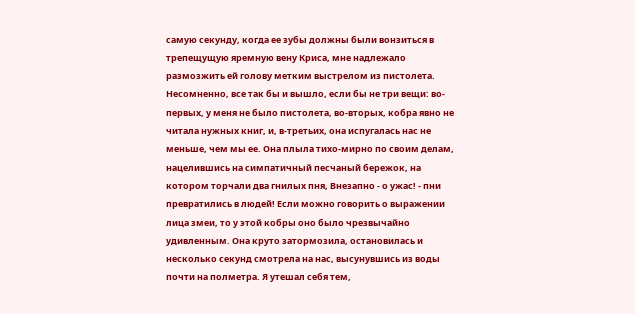самую секунду, когда ее зубы должны были вонзиться в трепещущую яремную вену Криса, мне надлежало размозжить ей голову метким выстрелом из пистолета. Несомненно, все так бы и вышло, если бы не три вещи: во-первых, у меня не было пистолета, во-вторых, кобра явно не читала нужных книг, и, в-третьих, она испугалась нас не меньше, чем мы ее. Она плыла тихо-мирно по своим делам, нацелившись на симпатичный песчаный бережок, на котором торчали два гнилых пня, Внезапно - о ужас! - пни превратились в людей! Если можно говорить о выражении лица змеи, то у этой кобры оно было чрезвычайно удивленным. Она круто затормозила, остановилась и несколько секунд смотрела на нас, высунувшись из воды почти на полметра. Я утешал себя тем,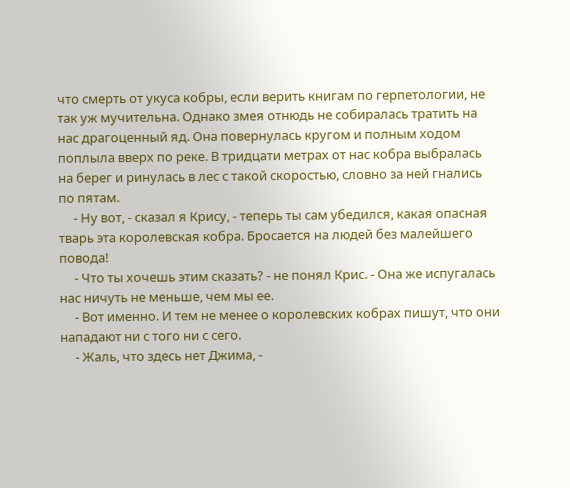что смерть от укуса кобры, если верить книгам по герпетологии, не так уж мучительна. Однако змея отнюдь не собиралась тратить на нас драгоценный яд. Она повернулась кругом и полным ходом поплыла вверх по реке. В тридцати метрах от нас кобра выбралась на берег и ринулась в лес с такой скоростью, словно за ней гнались по пятам.
     - Ну вот, - сказал я Крису, - теперь ты сам убедился, какая опасная тварь эта королевская кобра. Бросается на людей без малейшего повода!
     - Что ты хочешь этим сказать? - не понял Крис. - Она же испугалась нас ничуть не меньше, чем мы ее.
     - Вот именно. И тем не менее о королевских кобрах пишут, что они нападают ни с того ни с сего.
     - Жаль, что здесь нет Джима, -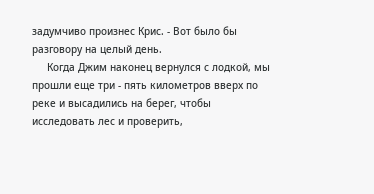задумчиво произнес Крис. - Вот было бы разговору на целый день.
     Когда Джим наконец вернулся с лодкой, мы прошли еще три - пять километров вверх по реке и высадились на берег, чтобы исследовать лес и проверить,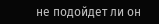не подойдет ли он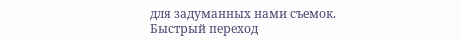для задуманных нами съемок.
Быстрый переход